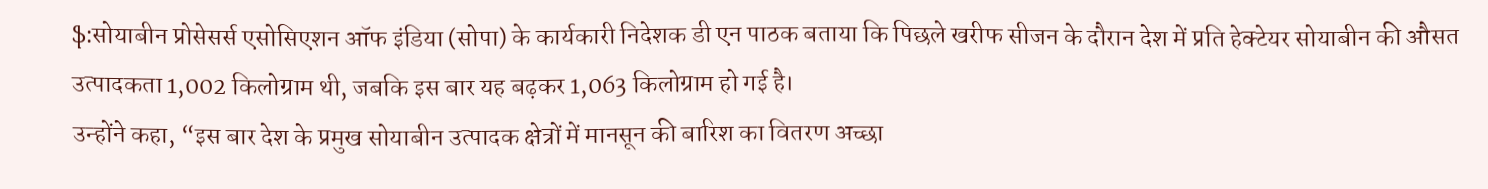ֆ:सोयाबीन प्रोसेसर्स एसोसिएशन ऑफ इंडिया (सोपा) के कार्यकारी निदेशक डी एन पाठक बताया कि पिछले खरीफ सीजन के दौरान देश में प्रति हेक्टेयर सोयाबीन की औसत उत्पादकता 1,002 किलोग्राम थी, जबकि इस बार यह बढ़कर 1,063 किलोग्राम हो गई है।
उन्होंने कहा, “इस बार देश के प्रमुख सोयाबीन उत्पादक क्षेत्रों में मानसून की बारिश का वितरण अच्छा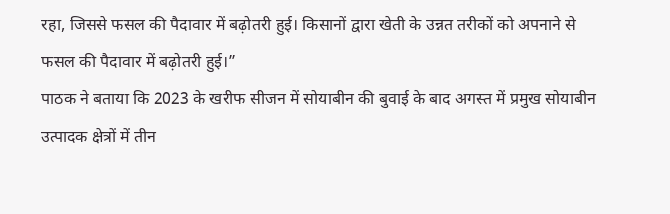रहा, जिससे फसल की पैदावार में बढ़ोतरी हुई। किसानों द्वारा खेती के उन्नत तरीकों को अपनाने से फसल की पैदावार में बढ़ोतरी हुई।”
पाठक ने बताया कि 2023 के खरीफ सीजन में सोयाबीन की बुवाई के बाद अगस्त में प्रमुख सोयाबीन उत्पादक क्षेत्रों में तीन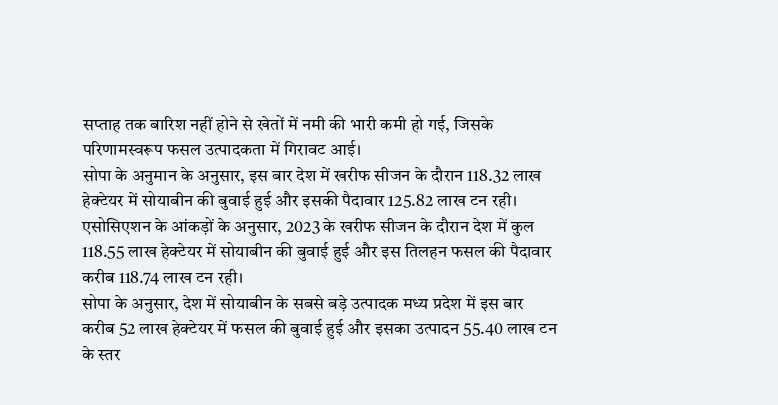सप्ताह तक बारिश नहीं होने से खेतों में नमी की भारी कमी हो गई, जिसके परिणामस्वरूप फसल उत्पादकता में गिरावट आई।
सोपा के अनुमान के अनुसार, इस बार देश में खरीफ सीजन के दौरान 118.32 लाख हेक्टेयर में सोयाबीन की बुवाई हुई और इसकी पैदावार 125.82 लाख टन रही।
एसोसिएशन के आंकड़ों के अनुसार, 2023 के खरीफ सीजन के दौरान देश में कुल 118.55 लाख हेक्टेयर में सोयाबीन की बुवाई हुई और इस तिलहन फसल की पैदावार करीब 118.74 लाख टन रही।
सोपा के अनुसार, देश में सोयाबीन के सबसे बड़े उत्पादक मध्य प्रदेश में इस बार करीब 52 लाख हेक्टेयर में फसल की बुवाई हुई और इसका उत्पादन 55.40 लाख टन के स्तर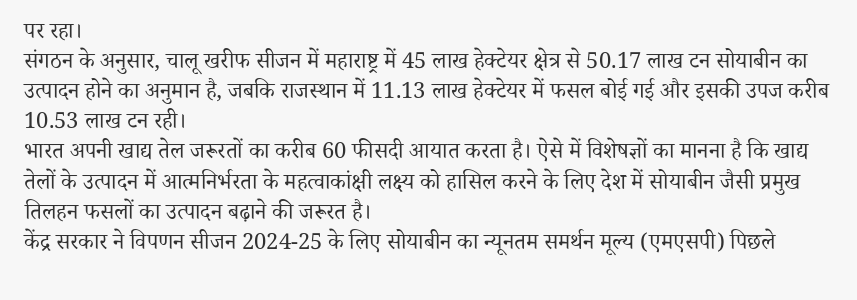पर रहा।
संगठन के अनुसार, चालू खरीफ सीजन में महाराष्ट्र में 45 लाख हेक्टेयर क्षेत्र से 50.17 लाख टन सोयाबीन का उत्पादन होने का अनुमान है, जबकि राजस्थान में 11.13 लाख हेक्टेयर में फसल बोई गई और इसकी उपज करीब 10.53 लाख टन रही।
भारत अपनी खाद्य तेल जरूरतों का करीब 60 फीसदी आयात करता है। ऐसे में विशेषज्ञों का मानना है कि खाद्य तेलों के उत्पादन में आत्मनिर्भरता के महत्वाकांक्षी लक्ष्य को हासिल करने के लिए देश में सोयाबीन जैसी प्रमुख तिलहन फसलों का उत्पादन बढ़ाने की जरूरत है।
केंद्र सरकार ने विपणन सीजन 2024-25 के लिए सोयाबीन का न्यूनतम समर्थन मूल्य (एमएसपी) पिछले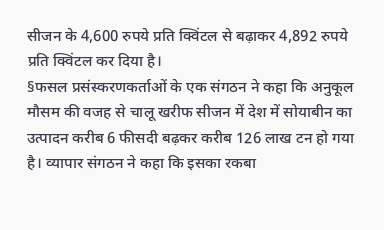सीजन के 4,600 रुपये प्रति क्विंटल से बढ़ाकर 4,892 रुपये प्रति क्विंटल कर दिया है।
§फसल प्रसंस्करणकर्ताओं के एक संगठन ने कहा कि अनुकूल मौसम की वजह से चालू खरीफ सीजन में देश में सोयाबीन का उत्पादन करीब 6 फीसदी बढ़कर करीब 126 लाख टन हो गया है। व्यापार संगठन ने कहा कि इसका रकबा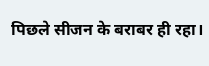पिछले सीजन के बराबर ही रहा।